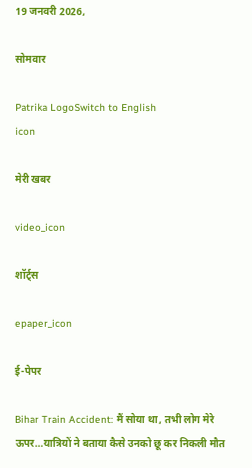19 जनवरी 2026,

सोमवार

Patrika LogoSwitch to English
icon

मेरी खबर

video_icon

शॉर्ट्स

epaper_icon

ई-पेपर

Bihar Train Accident: मैं सोया था, तभी लोग मेरे ऊपर…यात्रियों ने बताया कैसे उनको छू कर निकली मौत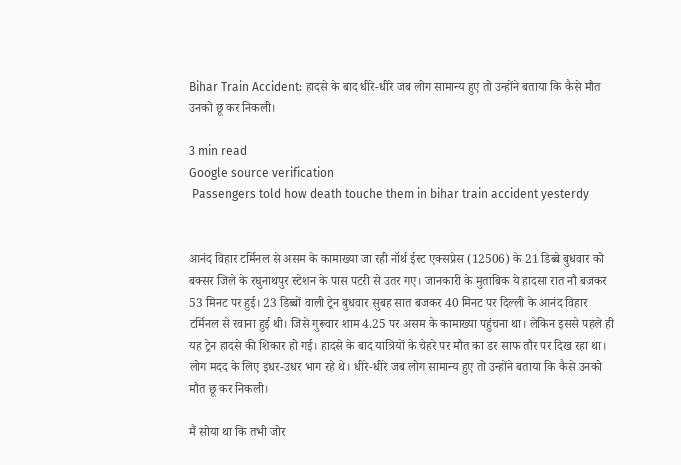Bihar Train Accident: हादसे के बाद धीरे-धीरे जब लोग सामान्य हुए तो उन्होंने बताया कि कैसे मौत उनको छू कर निकली।

3 min read
Google source verification
 Passengers told how death touche them in bihar train accident yesterdy


आनंद विहार टर्मिनल से असम के कामाख्या जा रही नॉर्थ ईस्ट एक्सप्रेस (12506) के 21 डिब्बे बुधवार को बक्सर जिले के रघुनाथपुर स्टेशन के पास पटरी से उतर गए। जानकारी के मुताबिक ये हादसा रात नौ बजकर 53 मिनट पर हुई। 23 डिब्बों वाली ट्रेन बुधवार सुबह सात बजकर 40 मिनट पर दिल्ली के आनंद विहार टर्मिनल से रवाना हुई थी। जिसे गुरूवार शाम 4.25 पर असम के कामाख्या पहुंचना था। लेकिन इससे पहले ही यह ट्रेन हादसे की शिकार हो गई। हादसे के बाद यात्रियों के चेहरे पर मौत का डर साफ तौर पर दिख रहा था। लोग मदद के लिए इधर-उधर भाग रहे थे। धीरे-धीरे जब लोग सामान्य हुए तो उन्होंने बताया कि कैसे उनको मौत छू कर निकली।

मैं सोया था कि तभी जोर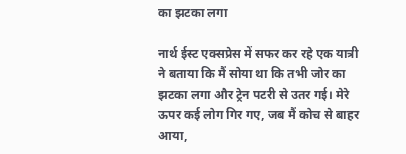का झटका लगा

नार्थ ईस्ट एक्सप्रेस में सफर कर रहे एक यात्री ने बताया कि मैं सोया था कि तभी जोर का झटका लगा और ट्रेन पटरी से उतर गई। मेरे ऊपर कई लोग गिर गए, जब मैं कोच से बाहर आया,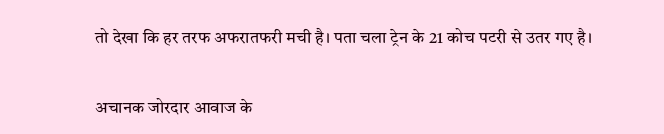तो देखा कि हर तरफ अफरातफरी मची है। पता चला ट्रेन के 21 कोच पटरी से उतर गए है।


अचानक जोरदार आवाज के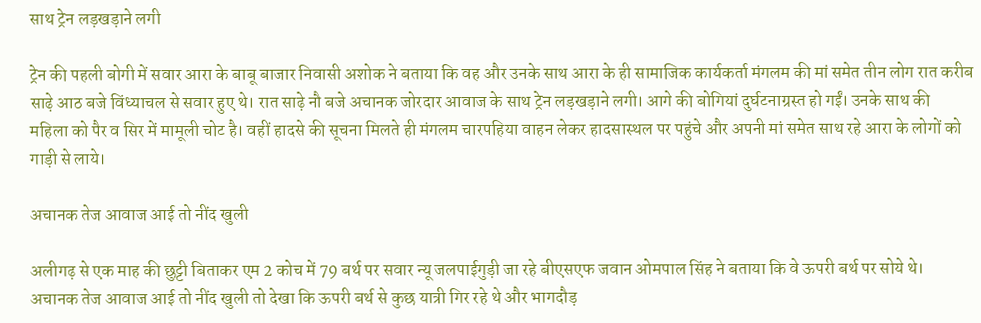साथ ट्रेन लड़खड़ाने लगी

ट्रेन की पहली बोगी में सवार आरा के बाबू बाजार निवासी अशोक ने बताया कि वह और उनके साथ आरा के ही सामाजिक कार्यकर्ता मंगलम की मां समेत तीन लोग रात करीब साढ़े आठ बजे विंध्याचल से सवार हुए थे। रात साढ़े नौ बजे अचानक जोरदार आवाज के साथ ट्रेन लड़खड़ाने लगी। आगे की बोगियां दुर्घटनाग्रस्त हो गईं। उनके साथ की महिला को पैर व सिर में मामूली चोट है। वहीं हादसे की सूचना मिलते ही मंगलम चारपहिया वाहन लेकर हादसास्थल पर पहुंचे और अपनी मां समेत साथ रहे आरा के लोगों को गाड़ी से लाये।

अचानक तेज आवाज आई तो नींद खुली

अलीगढ़ से एक माह की छुट्टी बिताकर एम 2 कोच में 79 बर्थ पर सवार न्यू जलपाईगुड़ी जा रहे बीएसएफ जवान ओमपाल सिंह ने बताया कि वे ऊपरी बर्थ पर सोये थे। अचानक तेज आवाज आई तो नींद खुली तो देखा कि ऊपरी बर्थ से कुछ यात्री गिर रहे थे और भागदौड़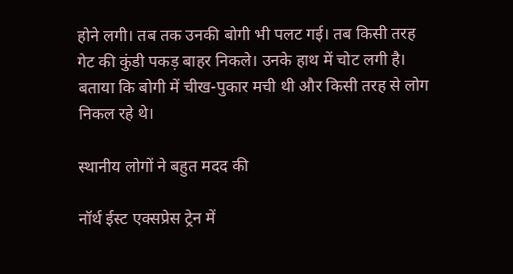होने लगी। तब तक उनकी बोगी भी पलट गई। तब किसी तरह गेट की कुंडी पकड़ बाहर निकले। उनके हाथ में चोट लगी है। बताया कि बोगी में चीख-पुकार मची थी और किसी तरह से लोग निकल रहे थे।

स्थानीय लोगों ने बहुत मदद की

नॉर्थ ईस्ट एक्सप्रेस ट्रेन में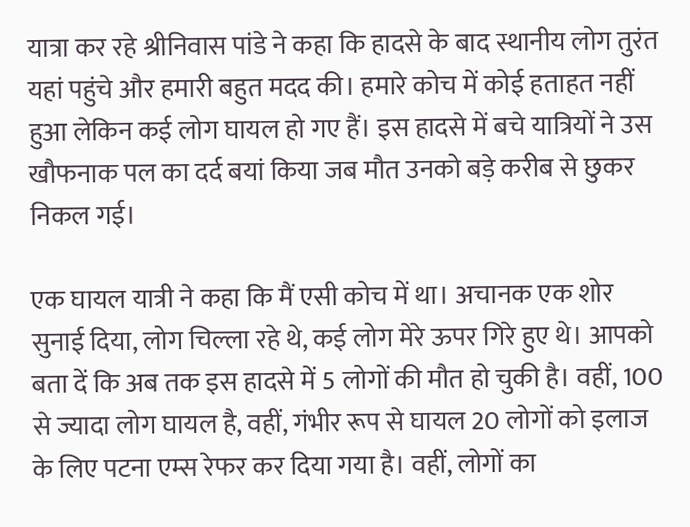यात्रा कर रहे श्रीनिवास पांडे ने कहा कि हादसे के बाद स्थानीय लोग तुरंत यहां पहुंचे और हमारी बहुत मदद की। हमारे कोच में कोई हताहत नहीं हुआ लेकिन कई लोग घायल हो गए हैं। इस हादसे में बचे यात्रियों ने उस खौफनाक पल का दर्द बयां किया जब मौत उनको बड़े करीब से छुकर निकल गई।

एक घायल यात्री ने कहा कि मैं एसी कोच में था। अचानक एक शोर सुनाई दिया, लोग चिल्ला रहे थे, कई लोग मेरे ऊपर गिरे हुए थे। आपको बता दें कि अब तक इस हादसे में 5 लोगों की मौत हो चुकी है। वहीं, 100 से ज्यादा लोग घायल है, वहीं, गंभीर रूप से घायल 20 लोगों को इलाज के लिए पटना एम्स रेफर कर दिया गया है। वहीं, लोगों का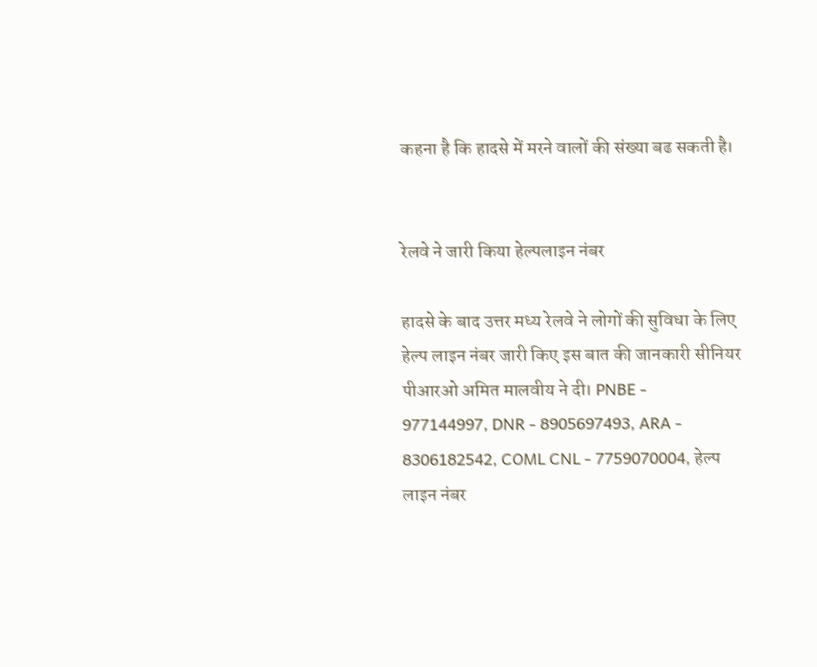कहना है कि हादसे में मरने वालों की संख्या बढ सकती है।


रेलवे ने जारी किया हेल्पलाइन नंबर

हादसे के बाद उत्तर मध्य रेलवे ने लोगों की सुविधा के लिए हेल्प लाइन नंबर जारी किए इस बात की जानकारी सीनियर पीआरओ अमित मालवीय ने दी। PNBE - 977144997, DNR - 8905697493, ARA - 8306182542, COML CNL - 7759070004, हेल्प लाइन नंबर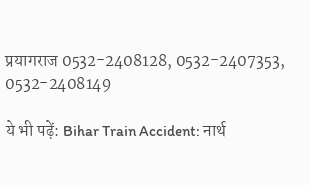प्रयागराज 0532-2408128, 0532-2407353, 0532-2408149

ये भी पढ़ें: Bihar Train Accident: नार्थ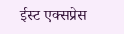ईस्ट एक्सप्रेस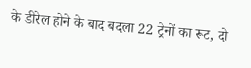के डीरेल होने के बाद बदला 22 ट्रेनों का रूट, दो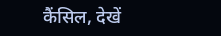कैंसिल, देखें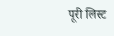पूरी लिस्ट